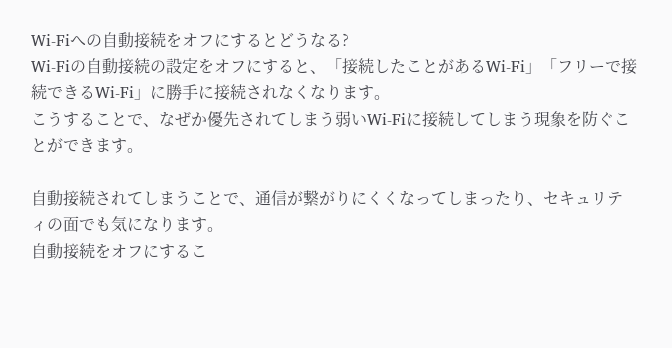Wi-Fiへの自動接続をオフにするとどうなる?
Wi-Fiの自動接続の設定をオフにすると、「接続したことがあるWi-Fi」「フリーで接続できるWi-Fi」に勝手に接続されなくなります。
こうすることで、なぜか優先されてしまう弱いWi-Fiに接続してしまう現象を防ぐことができます。

自動接続されてしまうことで、通信が繋がりにくくなってしまったり、セキュリティの面でも気になります。
自動接続をオフにするこ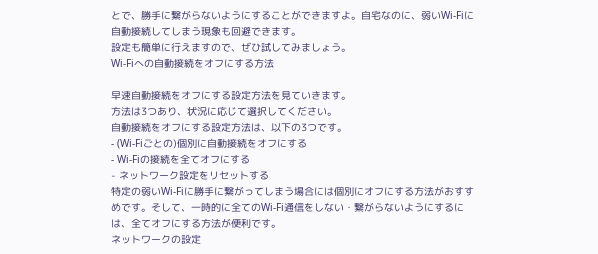とで、勝手に繋がらないようにすることができますよ。自宅なのに、弱いWi-Fiに自動接続してしまう現象も回避できます。
設定も簡単に行えますので、ぜひ試してみましょう。
Wi-Fiへの自動接続をオフにする方法

早速自動接続をオフにする設定方法を見ていきます。
方法は3つあり、状況に応じて選択してください。
自動接続をオフにする設定方法は、以下の3つです。
- (Wi-Fiごとの)個別に自動接続をオフにする
- Wi-Fiの接続を全てオフにする
- ネットワーク設定をリセットする
特定の弱いWi-Fiに勝手に繋がってしまう場合には個別にオフにする方法がおすすめです。そして、一時的に全てのWi-Fi通信をしない・繋がらないようにするには、全てオフにする方法が便利です。
ネットワークの設定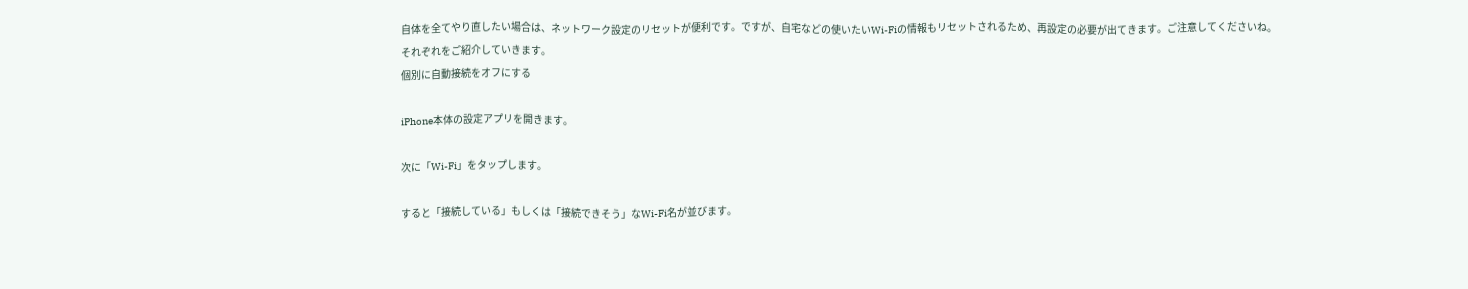自体を全てやり直したい場合は、ネットワーク設定のリセットが便利です。ですが、自宅などの使いたいWi-Fiの情報もリセットされるため、再設定の必要が出てきます。ご注意してくださいね。
それぞれをご紹介していきます。
個別に自動接続をオフにする

iPhone本体の設定アプリを開きます。

次に「Wi-Fi」をタップします。

すると「接続している」もしくは「接続できそう」なWi-Fi名が並びます。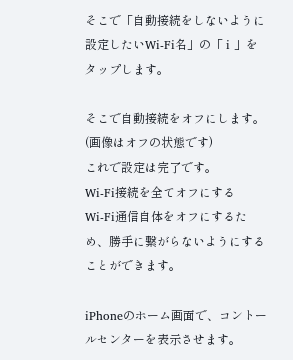そこで「自動接続をしないように設定したいWi-Fi名」の「 i 」をタップします。

そこで自動接続をオフにします。(画像はオフの状態です)
これで設定は完了です。
Wi-Fi接続を全てオフにする
Wi-Fi通信自体をオフにするため、勝手に繋がらないようにすることができます。

iPhoneのホーム画面で、コントールセンターを表示させます。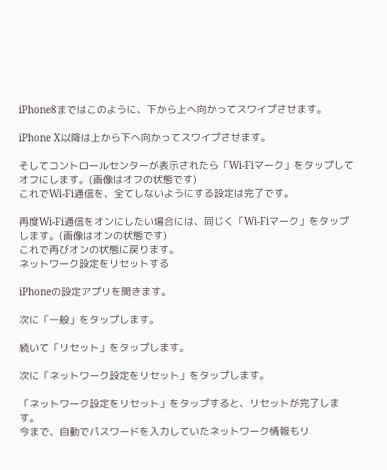iPhone8まではこのように、下から上へ向かってスワイプさせます。

iPhone X以降は上から下へ向かってスワイプさせます。

そしてコントロールセンターが表示されたら「Wi-Fiマーク」をタップしてオフにします。(画像はオフの状態です)
これでWi-Fi通信を、全てしないようにする設定は完了です。

再度Wi-Fi通信をオンにしたい場合には、同じく「Wi-Fiマーク」をタップします。(画像はオンの状態です)
これで再びオンの状態に戻ります。
ネットワーク設定をリセットする

iPhoneの設定アプリを開きます。

次に「一般」をタップします。

続いて「リセット」をタップします。

次に「ネットワーク設定をリセット」をタップします。

「ネットワーク設定をリセット」をタップすると、リセットが完了します。
今まで、自動でパスワードを入力していたネットワーク情報もリ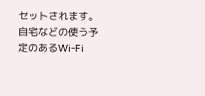セットされます。
自宅などの使う予定のあるWi-Fi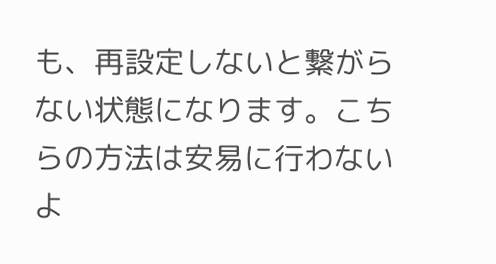も、再設定しないと繋がらない状態になります。こちらの方法は安易に行わないよ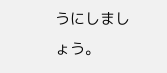うにしましょう。